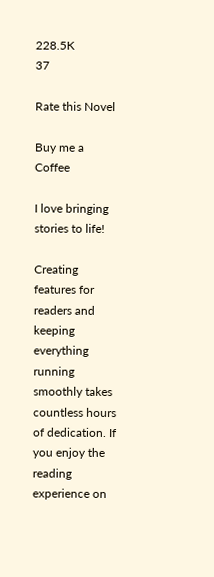228.5K
37

Rate this Novel

Buy me a Coffee

I love bringing stories to life!

Creating features for readers and keeping everything running smoothly takes countless hours of dedication. If you enjoy the reading experience on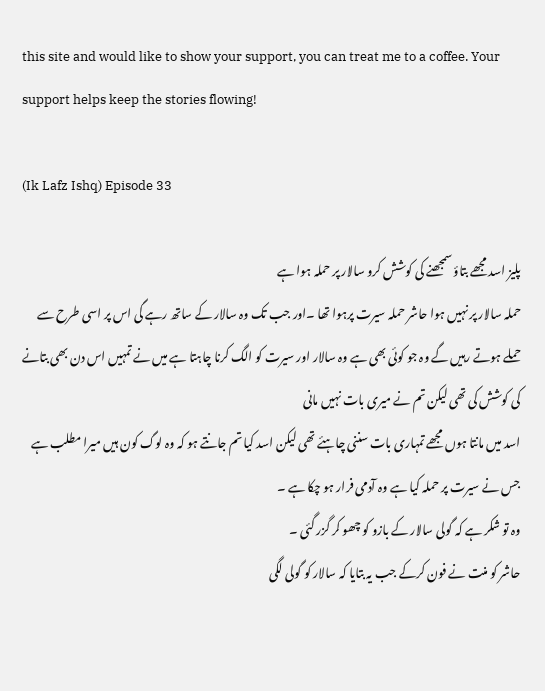this site and would like to show your support, you can treat me to a coffee. Your support helps keep the stories flowing!

(Ik Lafz Ishq) Episode 33

پلیز اسد مجھے بتاؤ سمجھنے کی کوشش کرو سالار پر حملہ ہوا ہے
حملہ سالار پر نہیں ہوا حاشر حملہ سیرت پرہوا تھا ۔اور جب تک وہ سالار کے ساتھ رہے گی اس پر اسی طرح سے حملے ہوتے رہیں گے وہ جو کوئی بھی ہے وہ سالار اور سیرت کو الگ کرنا چاہتا ہے میں نے تمہیں اس دن بھی بتانے کی کوشش کی تھی لیکن تم نے میری بات نہیں مانی
اسد میں مانتا ہوں مجھے تمہاری بات سننی چاہئے تھی لیکن اسد کیا تم جانتے ہو کہ وہ لوگ کون ہیں میرا مطلب ہے جس نے سیرت پر حملہ کیا ہے وہ آدمی فرار ہو چکا ہے ۔
وہ تو شکر ہے کہ گولی سالار کے بازو کو چھو کر گزر گئی ۔
حاشر کو منت نے فون کرکے جب یہ بتایا کہ سالار کو گولی لگی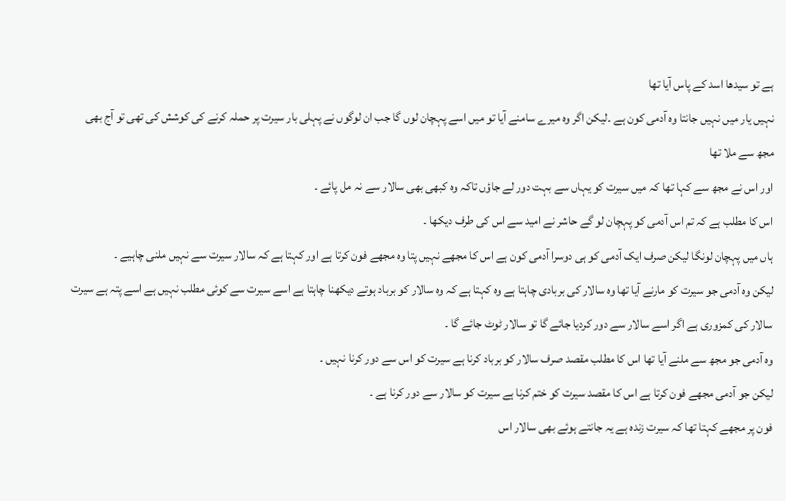ہے تو سیدھا اسد کے پاس آیا تھا
نہیں یار میں نہیں جانتا وہ آدمی کون ہے ۔لیکن اگر وہ میرے سامنے آیا تو میں اسے پہچان لوں گا جب ان لوگوں نے پہلی بار سیرت پر حملہ کرنے کی کوشش کی تھی تو آج بھی مجھ سے ملا تھا
اور اس نے مجھ سے کہا تھا کہ میں سیرت کو یہاں سے بہت دور لے جاؤں تاکہ وہ کبھی بھی سالار سے نہ مل پائے ۔
اس کا مطلب ہے کہ تم اس آدمی کو پہچان لو گے حاشر نے امید سے اس کی طرف دیکھا ۔
ہاں میں پہچان لونگا لیکن صرف ایک آدمی کو ہی دوسرا آدمی کون ہے اس کا مجھے نہیں پتا وہ مجھے فون کرتا ہے اور کہتا ہے کہ سالار سیرت سے نہیں ملنی چاہیے ۔
لیکن وہ آدمی جو سیرت کو مارنے آیا تھا وہ سالار کی بربادی چاہتا ہے وہ کہتا ہے کہ وہ سالار کو برباد ہوتے دیکھنا چاہتا ہے اسے سیرت سے کوئی مطلب نہیں ہے اسے پتہ ہے سیرت سالار کی کمزوری ہے اگر اسے سالار سے دور کردیا جائے گا تو سالار ٹوٹ جائے گا ۔
وہ آدمی جو مجھ سے ملنے آیا تھا اس کا مطلب مقصد صرف سالار کو برباد کرنا ہے سیرت کو اس سے دور کرنا نہیں ۔
لیکن جو آدمی مجھے فون کرتا ہے اس کا مقصد سیرت کو ختم کرنا ہے سیرت کو سالار سے دور کرنا ہے ۔
فون پر مجھے کہتا تھا کہ سیرت زندہ ہے یہ جانتے ہوئے بھی سالار اس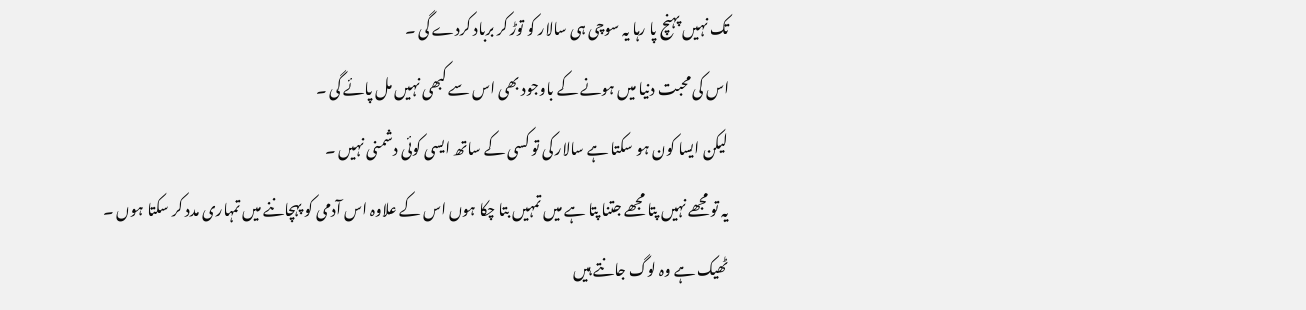تک نہیں پہنچ پا رہا یہ سوچی ہی سالار کو توڑ کر برباد کردے گی ۔
اس کی محبت دنیا میں ہونے کے باوجود بھی اس سے کبھی نہیں مل پائے گی ۔
لیکن ایسا کون ہو سکتا ہے سالار کی تو کسی کے ساتھ ایسی کوئی دشمنی نہیں ۔
یہ تو مجھے نہیں پتا مجھے جتنا پتا ہے میں تمہیں بتا چکا ہوں اس کے علاوہ اس آدمی کو پہچاننے میں تمہاری مدد کر سکتا ہوں ۔
ٹھیک ہے وہ لوگ جانتے ہیں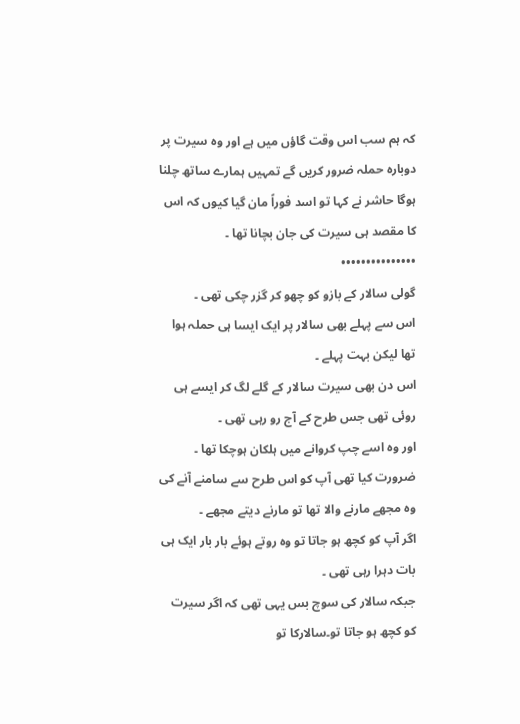کہ ہم سب اس وقت گاؤں میں ہے اور وہ سیرت پر دوبارہ حملہ ضرور کریں گے تمہیں ہمارے ساتھ چلنا ہوگا حاشر نے کہا تو اسد فوراً مان گیا کیوں کہ اس کا مقصد ہی سیرت کی جان بچانا تھا ۔
•••••••••••••••
گولی سالار کے بازو کو چھو کر گزر چکی تھی ۔
اس سے پہلے بھی سالار پر ایک ایسا ہی حملہ ہوا تھا لیکن بہت پہلے ۔
اس دن بھی سیرت سالار کے گلے لگ کر ایسے ہی روئی تھی جس طرح کے آج رو رہی تھی ۔
اور وہ اسے چپ کروانے میں ہلکان ہوچکا تھا ۔
ضرورت کیا تھی آپ کو اس طرح سے سامنے آنے کی وہ مجھے مارنے والا تھا تو مارنے دیتے مجھے ۔
اگر آپ کو کچھ ہو جاتا تو وہ روتے ہوئے بار بار ایک ہی بات دہرا رہی تھی ۔
جبکہ سالار کی سوچ بس یہی تھی کہ اگر سیرت کو کچھ ہو جاتا تو۔سالارکا تو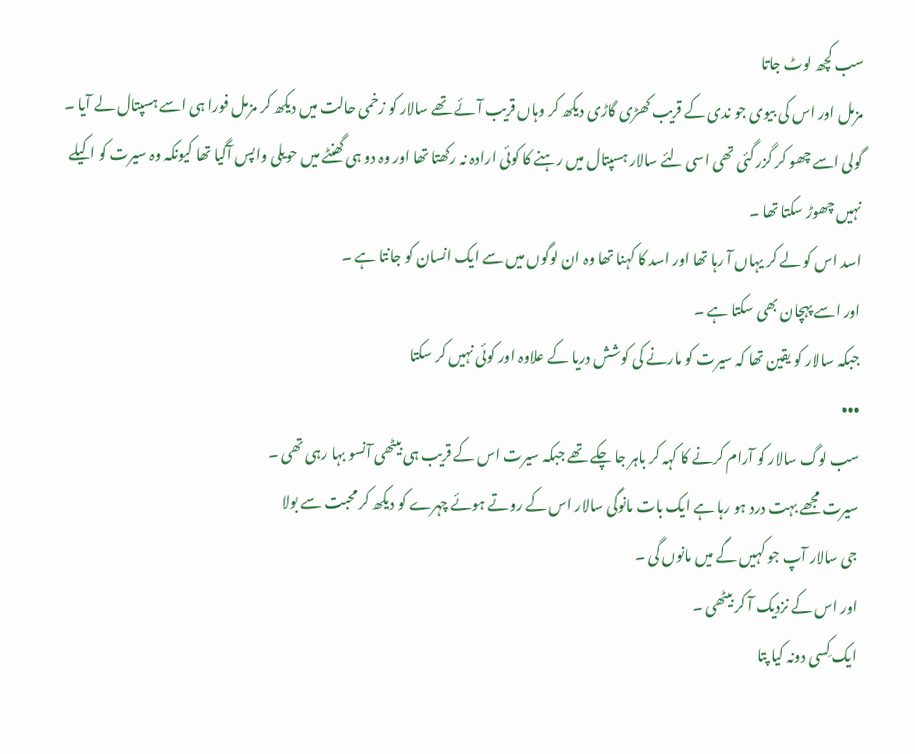سب کچھ لوٹ جاتا
مزمل اور اس کی بیوی جو ندی کے قریب کھڑی گاڑی دیکھ کر وہاں قریب آئے تھے سالار کو زخمی حالت میں دیکھ کر مزمل فورا ہی اسے ہسپتال لے آیا ۔
گولی اسے چھو کر گزر گئی تھی اسی لئے سالار ہسپتال میں رہنے کا کوئی ارادہ نہ رکھتا تھا اور وہ دو ہی گھنٹے میں حویلی واپس آگیا تھا کیونکہ وہ سیرت کو اکیلے نہیں چھوڑ سکتا تھا ۔
اسد اس کو لے کر یہاں آ رہا تھا اور اسد کا کہنا تھا وہ ان لوگوں میں سے ایک انسان کو جانتا ہے ۔
اور اسے پہچان بھی سکتا ہے ۔
جبکہ سالار کو یقین تھا کہ سیرت کو مارنے کی کوشش دریا کے علاوہ اور کوئی نہیں کر سکتا
•••
سب لوگ سالار کو آرام کرنے کا کہہ کر باہر جا چکے تھے جبکہ سیرت اس کے قریب ہی بیٹھی آنسو بہا رہی تھی ۔
سیرت مجھے بہت درد ہو رہا ہے ایک بات مانوگی سالار اس کے روتے ہوئے چہرے کو دیکھ کر محبت سے بولا
جی سالار آپ جو کہیں گے میں مانوں گی ۔
اور اس کے نزدیک آ کر بیٹھی ۔
ایک کِسی دونہ کیا پتا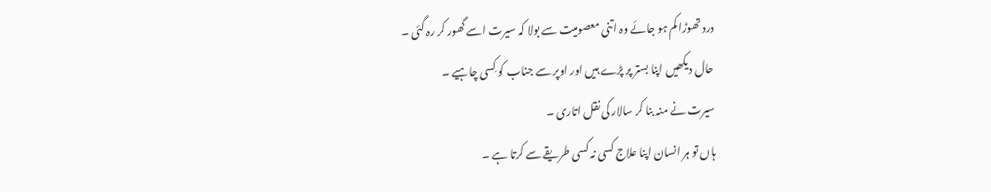درد تھوڑا کم ہو جائے وہ اتنی معصومیت سے بولا کہ سیرت اسے گھور کر رہ گئی ۔
حال دیکھیں اپنا بستر پر پڑے ہیں اور اوپر سے جناب کو کِسی چاہیے ۔
سیرت نے منہ بنا کر سالار کی نقل اتاری ۔
ہاں تو ہر انسان اپنا علاج کسی نہ کسی طریقے سے کرتا ہے ۔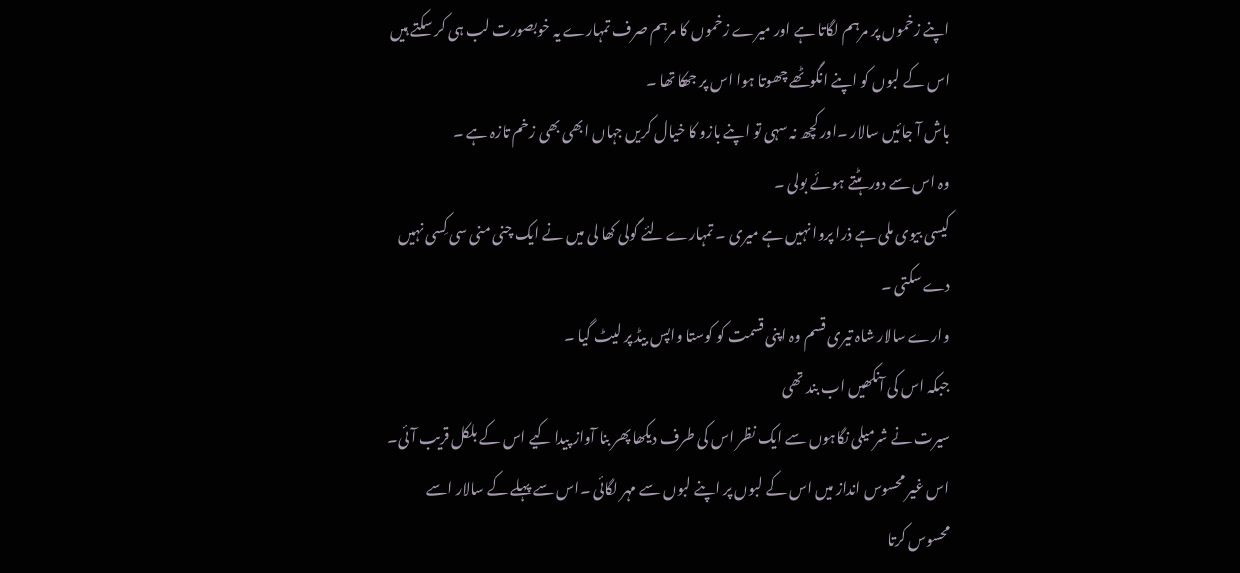اپنے زخموں پر مرہم لگاتا ہے اور میرے زخموں کا مرہم صرف تمہارے یہ خوبصورت لب ہی کر سکتے ہیں اس کے لبوں کو اپنے انگوٹھے چھوتا ہوا اس پر جھکا تھا ۔
باش آ جائیں سالار ۔اور کچھ نہ سہی تو اپنے بازو کا خیال کریں جہاں ابھی بھی زخم تازہ ہے ۔
وہ اس سے دور ہٹتے ہوئے بولی ۔
کیسی بیوی ملی ہے ذرا پروا نہیں ہے میری ۔ تمہارے لئے گولی کھا لی میں نے ایک چنی منی سی کِسی نہیں دے سکتی ۔
وارے سالار شاہ تیری قسم وہ اپنی قسمت کو کوستا واپس بیڈ پر لیٹ گیا ۔
جبکہ اس کی آنکھیں اب بند تھی
سیرت نے شرمیلی نگاہوں سے ایک نظر اس کی طرف دیکھا پھر بنا آواز پیدا کیے اس کے بلکل قریب آئی۔
اس غیر محسوس انداز میں اس کے لبوں پر اپنے لبوں سے مہر لگائی ۔اس سے پہلے کے سالار اسے محسوس کرتا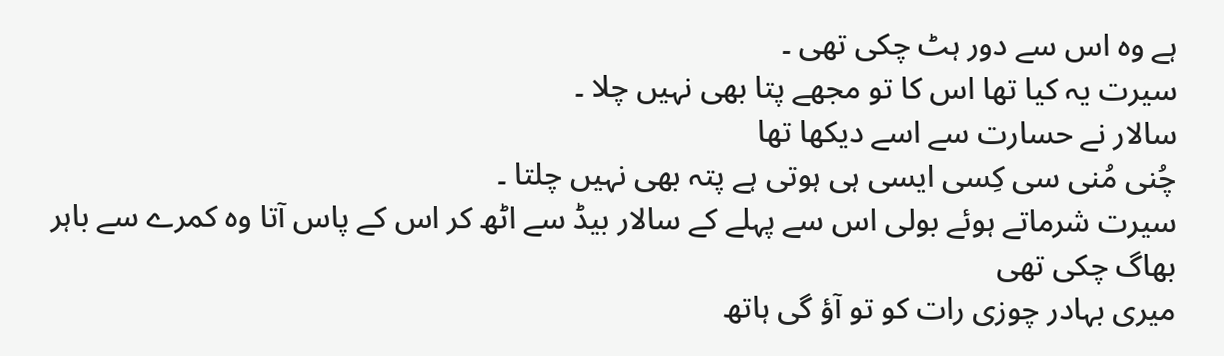ہے وہ اس سے دور ہٹ چکی تھی ۔
سیرت یہ کیا تھا اس کا تو مجھے پتا بھی نہیں چلا ۔
سالار نے حسارت سے اسے دیکھا تھا
چُنی مُنی سی کِسی ایسی ہی ہوتی ہے پتہ بھی نہیں چلتا ۔
سیرت شرماتے ہوئے بولی اس سے پہلے کے سالار بیڈ سے اٹھ کر اس کے پاس آتا وہ کمرے سے باہر بھاگ چکی تھی
میری بہادر چوزی رات کو تو آؤ گی ہاتھ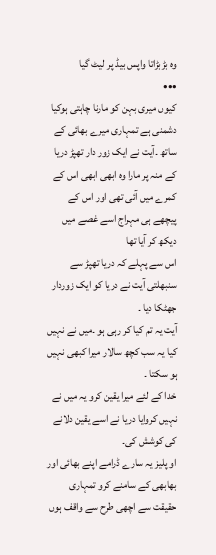وہ بڑبڑاتا واپس بیڈ پر لیٹ گیا
•••
کیوں میری بہن کو مارنا چاہتی ہوکیا دشمنی ہے تمہاری میرے بھائی کے ساتھ ۔آیت نے ایک زور دار تھپڑ دریا کے منہ پر مارا وہ ابھی ابھی اس کے کمرے میں آئی تھی اور اس کے پیچھے ہی مہراج اسے غصے میں دیکھ کر آیا تھا
اس سے پہلے کہ دریا تھپڑ سے سنبھلتی آیت نے دریا کو ایک زوردار جھٹکا دیا ۔
آیت یہ تم کیا کر رہی ہو ۔میں نے نہیں کیا یہ سب کچھ سالار میرا کبھی نہیں ہو سکتا ۔
خدا کے لئے میرا یقین کرو یہ میں نے نہیں کروایا دریا نے اسے یقین دلانے کی کوشش کی۔
او پلیز یہ سارے ڈرامے اپنے بھائی اور بھابھی کے سامنے کرو تمہاری حقیقت سے اچھی طرح سے واقف ہوں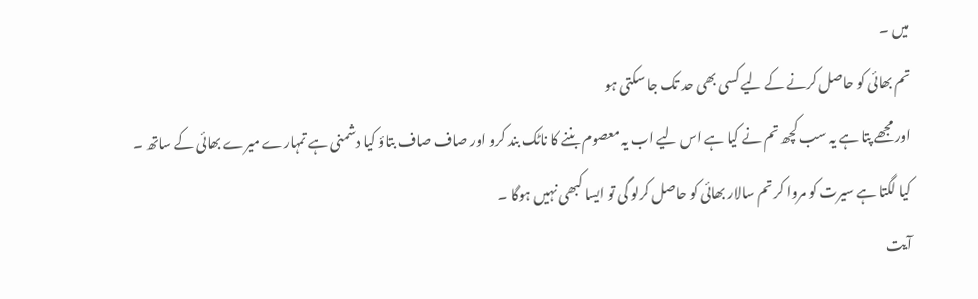میں ۔
تم بھائی کو حاصل کرنے کے لیے کسی بھی حد تک جا سکتی ہو
اور مجھے پتا ہے یہ سب کچھ تم نے کیا ہے اس لیے اب یہ معصوم بننے کا ناٹک بند کرو اور صاف صاف بتاؤ کیا دشمنی ہے تمہارے میرے بھائی کے ساتھ ۔
کیا لگتا ہے سیرت کو مروا کر تم سالار بھائی کو حاصل کرلو گی تو ایسا کبھی نہیں ہوگا ۔
آیت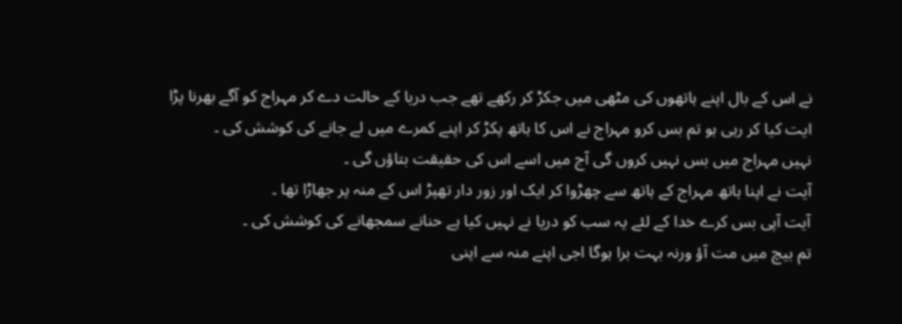نے اس کے بال اپنے ہاتھوں کی مٹھی میں جکڑ کر رکھے تھے جب دریا کے حالت دے کر مہراج کو آگے بھرنا پڑا
ایت کیا کر رہی ہو تم بس کرو مہراج نے اس کا ہاتھ پکڑ کر اپنے کمرے میں لے جانے کی کوشش کی ۔
نہیں مہراج میں بس نہیں کروں گی آج میں اسے اس کی حقیقت بتاؤں گی ۔
آیت نے اپنا ہاتھ مہراج کے ہاتھ سے چھڑوا کر ایک اور زور دار تھپڑ اس کے منہ پر جھاڑا تھا ۔
آیت آپی بس کرے خدا کے لئے یہ سب کو دریا نے نہیں کیا ہے حنانے سمجھانے کی کوشش کی ۔
تم بیچ میں مت آؤ ورنہ بہت برا ہوگا اجی اپنے منہ سے اپنی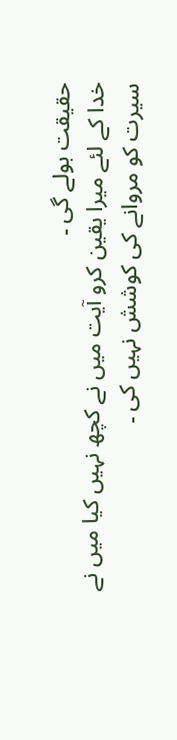حقیقت بولے گی ۔
خدا کے لئے میرا یقین کرو آیت میں نے کچھ نہیں کیا میں نے سیرت کو مروانے کی کوشش نہیں کی ۔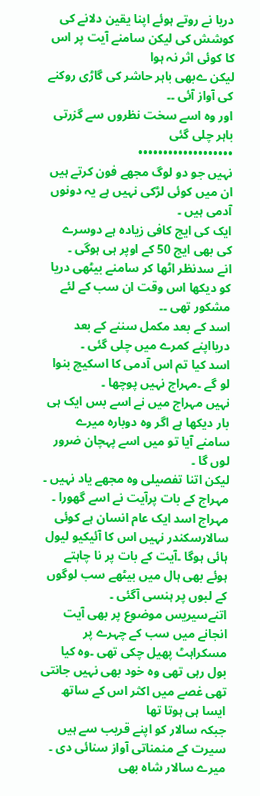دریا نے روتے ہوئے اپنا یقین دلانے کی کوشش کی لیکن سامنے آیت پر اس کا کوئی اثر نہ ہوا
لیکن ےبھی باہر حاشر کی گاڑی روکنے کی آواز آئی ۔۔
اور وہ اسے سخت نظروں سے گزرتی باہر چلی گئی
•••••••••••••••••••
نہیں جو دو لوگ مجھے فون کرتے ہیں ان میں کوئی لڑکی نہیں ہے یہ دونوں آدمی ہیں ۔
ایک کی ایج کافی زیادہ ہے دوسرے کی بھی ایج 50 کے اوپر ہی ہوگی ۔
انے سدنظر اٹھا کر سامنے بیٹھی دریا کو دیکھا اس وقت ان سب کے لئے مشکور تھی ۔۔
اسد کے بعد مکمل سننے کے بعد دریااپنے کمرے میں چلی گئی ۔
اسد کیا تم اس آدمی کا اسکیچ بنوا لو گے ۔مہراج نہیں پوچھا ۔
نہیں مہراج میں نے اسے بس ایک ہی بار دیکھا ہے اگر وہ دوبارہ میرے سامنے آیا تو میں اسے پہچان ضرور لوں گا ۔
لیکن اتنا تفصیلی وہ مجھے یاد نہیں ۔
مہراج کے بات پرآیت نے اسے گھورا ۔
مہراج اسد ایک عام انسان ہے کوئی سالارسکندر نہیں اس کا آئیکیو لیول ہائی ہوگا ۔آیت کے بات پر نا چاہتے ہوئے بھی ہال میں بیٹھے سب لوگوں کے لبوں پر ہنسی آگئی ۔
اتنےسیریس موضوع پر بھی آیت انجانے میں سب کے چہرے پر مسکراہٹ پھیل چکی تھی ۔وہ کیا بول رہی تھی وہ خود بھی نہیں جانتی تھی غصے میں اکثر اس کے ساتھ ایسا ہی ہوتا تھا
جبکہ سالار کو اپنے قریب سے ہیں سیرت کے منمناتی آواز سنائی دی ۔
میرے سالار شاہ بھی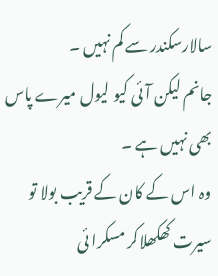سالارسکندر سے کم نہیں ۔
جانم لیکن آئی کیو لیول میرے پاس بھی نہیں ہے ۔
وہ اس کے کان کے قریب بولا تو سیرت کھکھلاکر مسکرا ئی